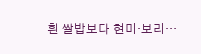흰 쌀밥보다 현미·보리…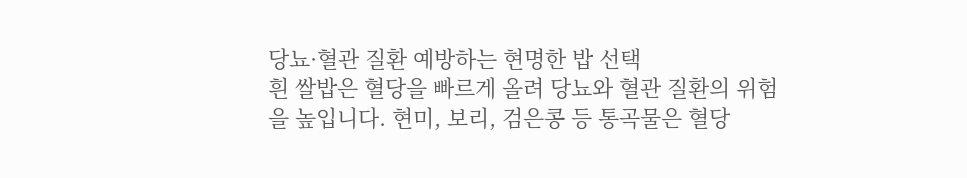당뇨·혈관 질환 예방하는 현명한 밥 선택
흰 쌀밥은 혈당을 빠르게 올려 당뇨와 혈관 질환의 위험을 높입니다. 현미, 보리, 검은콩 등 통곡물은 혈당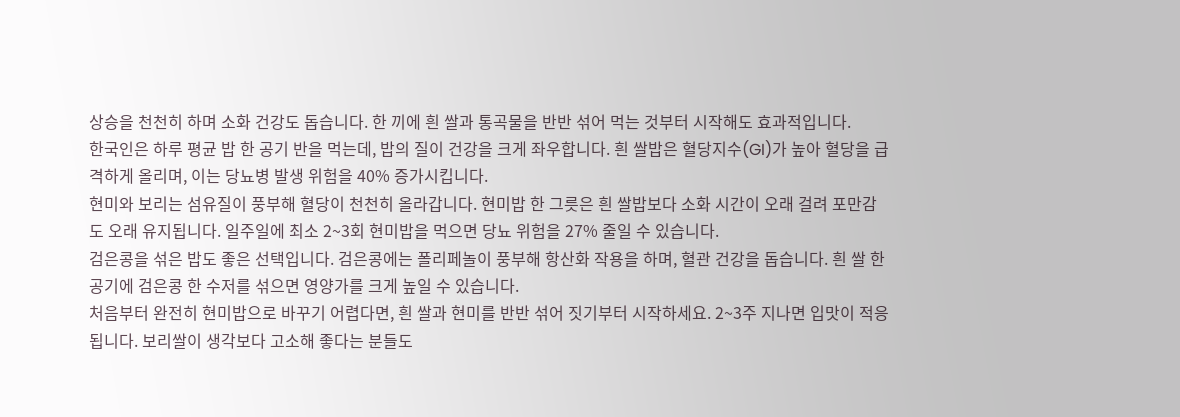상승을 천천히 하며 소화 건강도 돕습니다. 한 끼에 흰 쌀과 통곡물을 반반 섞어 먹는 것부터 시작해도 효과적입니다.
한국인은 하루 평균 밥 한 공기 반을 먹는데, 밥의 질이 건강을 크게 좌우합니다. 흰 쌀밥은 혈당지수(GI)가 높아 혈당을 급격하게 올리며, 이는 당뇨병 발생 위험을 40% 증가시킵니다.
현미와 보리는 섬유질이 풍부해 혈당이 천천히 올라갑니다. 현미밥 한 그릇은 흰 쌀밥보다 소화 시간이 오래 걸려 포만감도 오래 유지됩니다. 일주일에 최소 2~3회 현미밥을 먹으면 당뇨 위험을 27% 줄일 수 있습니다.
검은콩을 섞은 밥도 좋은 선택입니다. 검은콩에는 폴리페놀이 풍부해 항산화 작용을 하며, 혈관 건강을 돕습니다. 흰 쌀 한 공기에 검은콩 한 수저를 섞으면 영양가를 크게 높일 수 있습니다.
처음부터 완전히 현미밥으로 바꾸기 어렵다면, 흰 쌀과 현미를 반반 섞어 짓기부터 시작하세요. 2~3주 지나면 입맛이 적응됩니다. 보리쌀이 생각보다 고소해 좋다는 분들도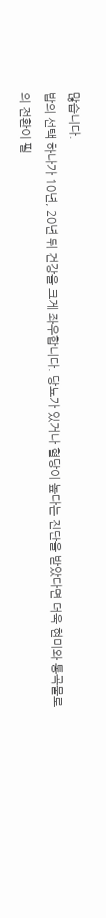많습니다.
밥의 선택 하나가 10년, 20년 뒤 건강을 크게 좌우합니다. 당뇨가 있거나 혈당이 높다는 진단을 받았다면 더욱 현미와 통곡물로의 전환이 필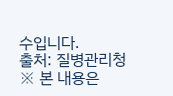수입니다.
출처: 질병관리청
※ 본 내용은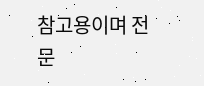참고용이며 전문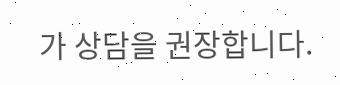가 상담을 권장합니다.